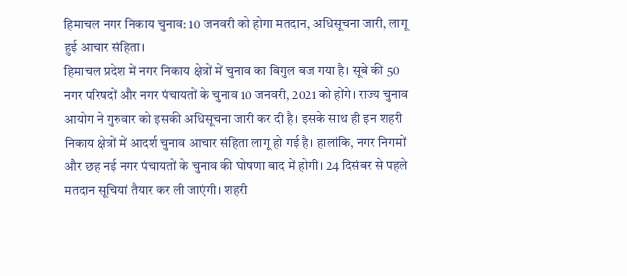हिमाचल नगर निकाय चुनाव: 10 जनवरी को होगा मतदान, अधिसूचना जारी, लागू हुई आचार संहिता।
हिमाचल प्रदेश में नगर निकाय क्षेत्रों में चुनाव का बिगुल बज गया है। सूबे की 50 नगर परिषदों और नगर पंचायतों के चुनाव 10 जनवरी, 2021 को होंगे। राज्य चुनाव आयोग ने गुरुवार को इसकी अधिसूचना जारी कर दी है। इसके साथ ही इन शहरी निकाय क्षेत्रों में आदर्श चुनाव आचार संहिता लागू हो गई है। हालांकि, नगर निगमों और छह नई नगर पंचायतों के चुनाव की घोषणा बाद में होगी। 24 दिसंबर से पहले मतदान सूचियां तैयार कर ली जाएंगी। शहरी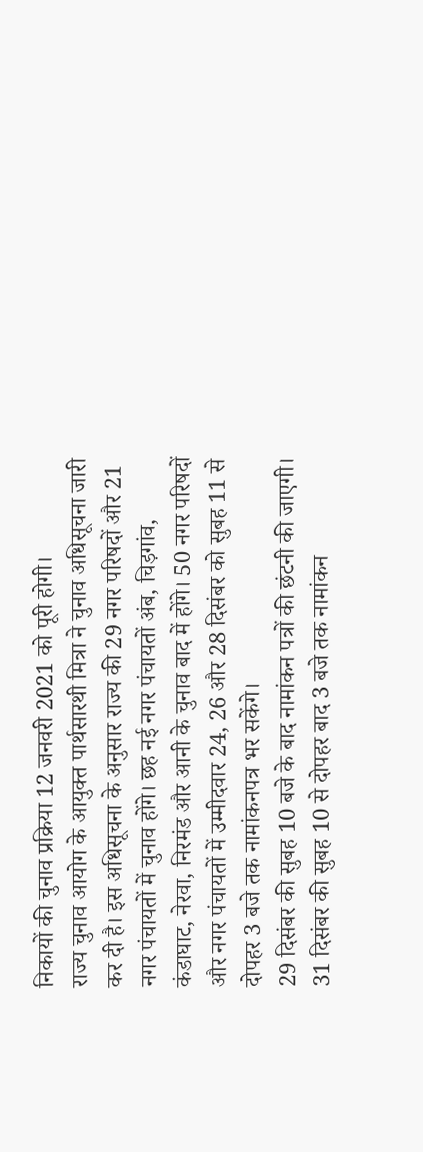निकायों की चुनाव प्रक्रिया 12 जनवरी 2021 को पूरी होगी।
राज्य चुनाव आयोग के आयुक्त पार्थसारथी मित्रा ने चुनाव अधिसूचना जारी कर दी है। इस अधिसूचना के अनुसार राज्य की 29 नगर परिषदों और 21 नगर पंचायतों में चुनाव होंगे। छह नई नगर पंचायतों अंब, चिड़गांव, कंडाघाट, नेरवा, निरमंड और आनी के चुनाव बाद में होंगे। 50 नगर परिषदों और नगर पंचायतों में उम्मीदवार 24, 26 और 28 दिसंबर को सुबह 11 से दोपहर 3 बजे तक नामांकनपत्र भर सकेंगे।
29 दिसंबर की सुबह 10 बजे के बाद नामांकन पत्रों की छंटनी की जाएगी। 31 दिसंबर की सुबह 10 से दोपहर बाद 3 बजे तक नामांकन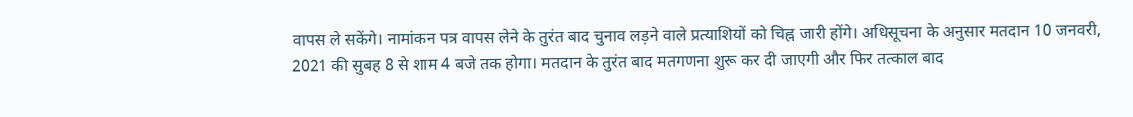वापस ले सकेंगे। नामांकन पत्र वापस लेने के तुरंत बाद चुनाव लड़ने वाले प्रत्याशियों को चिह्न जारी होंगे। अधिसूचना के अनुसार मतदान 10 जनवरी, 2021 की सुबह 8 से शाम 4 बजे तक होगा। मतदान के तुरंत बाद मतगणना शुरू कर दी जाएगी और फिर तत्काल बाद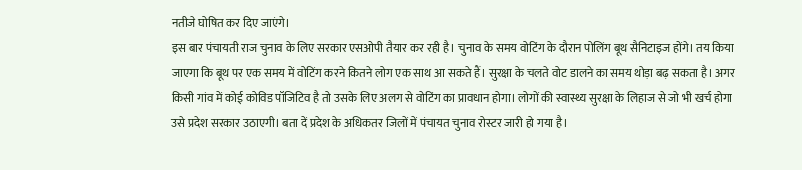नतीजे घोषित कर दिए जाएंगे।
इस बार पंचायती राज चुनाव के लिए सरकार एसओपी तैयार कर रही है। चुनाव के समय वोटिंग के दौरान पोलिंग बूथ सैनिटाइज होंगे। तय किया जाएगा कि बूथ पर एक समय में वोटिंग करने कितने लोग एक साथ आ सकते हैं। सुरक्षा के चलते वोट डालने का समय थोड़ा बढ़ सकता है। अगर किसी गांव में कोई कोविड पॉजिटिव है तो उसके लिए अलग से वोटिंग का प्रावधान होगा। लोगों की स्वास्थ्य सुरक्षा के लिहाज से जो भी खर्च होगा उसे प्रदेश सरकार उठाएगी। बता दें प्रदेश के अधिकतर जिलों में पंचायत चुनाव रोस्टर जारी हो गया है।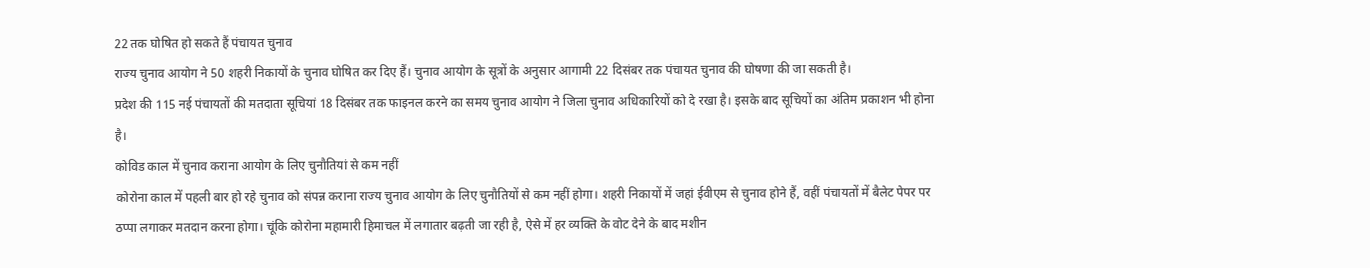22 तक घोषित हो सकते हैं पंचायत चुनाव
राज्य चुनाव आयोग ने 50 शहरी निकायों के चुनाव घोषित कर दिए हैं। चुनाव आयोग के सूत्रों के अनुसार आगामी 22 दिसंबर तक पंचायत चुनाव की घोषणा की जा सकती है।
प्रदेश की 115 नई पंचायतों की मतदाता सूचियां 18 दिसंबर तक फाइनल करने का समय चुनाव आयोग ने जिला चुनाव अधिकारियों को दे रखा है। इसके बाद सूचियों का अंतिम प्रकाशन भी होना है।
कोविड काल में चुनाव कराना आयोग के लिए चुनौतियां से कम नहीं
कोरोना काल में पहली बार हो रहे चुनाव को संपन्न कराना राज्य चुनाव आयोग के लिए चुनौतियों से कम नहीं होगा। शहरी निकायों में जहां ईवीएम से चुनाव होने हैं, वहीं पंचायतों में बैलेट पेपर पर ठप्पा लगाकर मतदान करना होगा। चूंकि कोरोना महामारी हिमाचल में लगातार बढ़ती जा रही है, ऐसे में हर व्यक्ति के वोट देने के बाद मशीन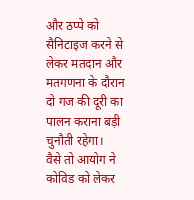और ठप्पे को सैनिटाइज करने से लेकर मतदान और मतगणना के दौरान दो गज की दूरी का पालन कराना बड़ी चुनौती रहेगा।
वैसे तो आयोग ने कोविड को लेकर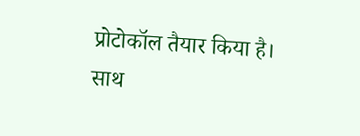प्रोटोकॉल तैयार किया है। साथ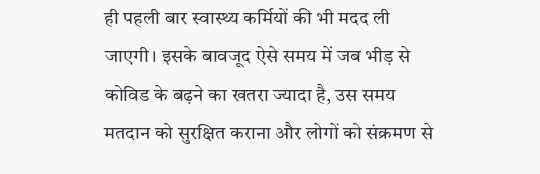ही पहली बार स्वास्थ्य कर्मियों की भी मदद ली जाएगी। इसके बावजूद ऐसे समय में जब भीड़ से कोविड के बढ़ने का खतरा ज्यादा है, उस समय मतदान को सुरक्षित कराना और लोगों को संक्रमण से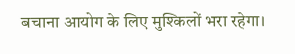बचाना आयोग के लिए मुश्किलों भरा रहेगा।